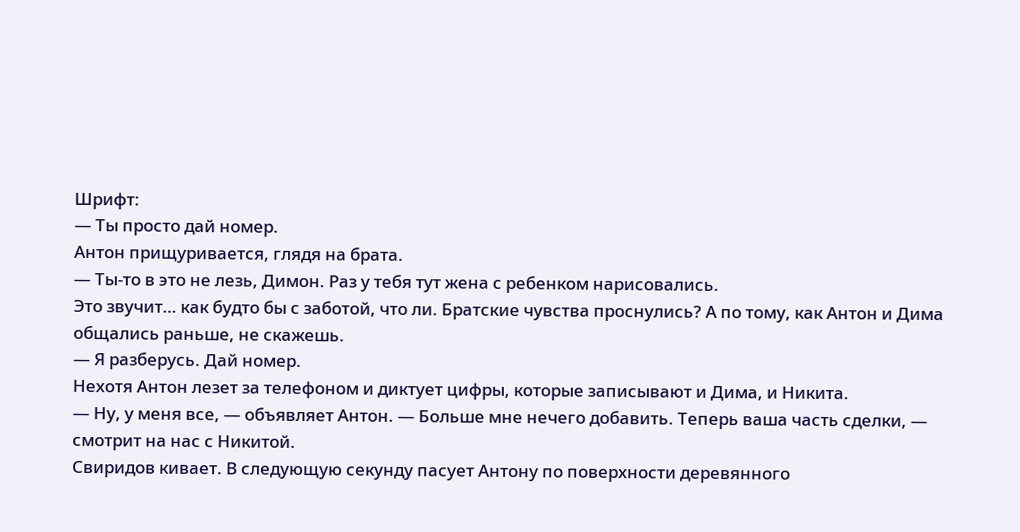Шрифт:
— Ты просто дай номер.
Антон прищуривается, глядя на брата.
— Ты-то в это не лезь, Димон. Раз у тебя тут жена с ребенком нарисовались.
Это звучит… как будто бы с заботой, что ли. Братские чувства проснулись? А по тому, как Антон и Дима общались раньше, не скажешь.
— Я разберусь. Дай номер.
Нехотя Антон лезет за телефоном и диктует цифры, которые записывают и Дима, и Никита.
— Ну, у меня все, — объявляет Антон. — Больше мне нечего добавить. Теперь ваша часть сделки, — смотрит на нас с Никитой.
Свиридов кивает. В следующую секунду пасует Антону по поверхности деревянного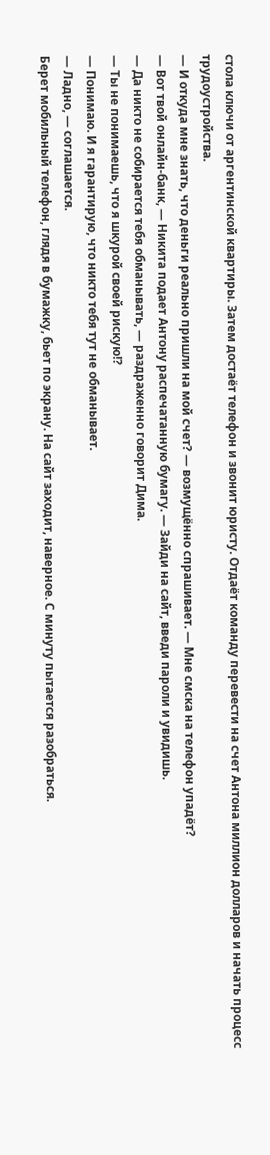стола ключи от аргентинской квартиры. Затем достаёт телефон и звонит юристу. Отдаёт команду перевести на счет Антона миллион долларов и начать процесс трудоустройства.
— И откуда мне знать, что деньги реально пришли на мой счет? — возмущённо спрашивает. — Мне смска на телефон упадёт?
— Вот твой онлайн-банк, — Никита подает Антону распечатанную бумагу. — Зайди на сайт, введи пароли и увидишь.
— Да никто не собирается тебя обманывать, — раздраженно говорит Дима.
— Ты не понимаешь, что я шкурой своей рискую!?
— Понимаю. И я гарантирую, что никто тебя тут не обманывает.
— Ладно, — соглашается.
Берет мобильный телефон, глядя в бумажку, бьет по экрану. На сайт заходит, наверное. С минуту пытается разобраться.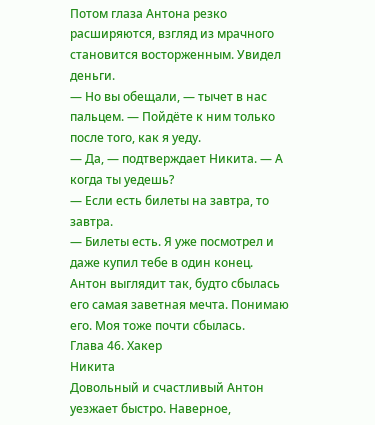Потом глаза Антона резко расширяются, взгляд из мрачного становится восторженным. Увидел деньги.
— Но вы обещали, — тычет в нас пальцем. — Пойдёте к ним только после того, как я уеду.
— Да, — подтверждает Никита. — А когда ты уедешь?
— Если есть билеты на завтра, то завтра.
— Билеты есть. Я уже посмотрел и даже купил тебе в один конец.
Антон выглядит так, будто сбылась его самая заветная мечта. Понимаю его. Моя тоже почти сбылась.
Глава 46. Хакер
Никита
Довольный и счастливый Антон уезжает быстро. Наверное,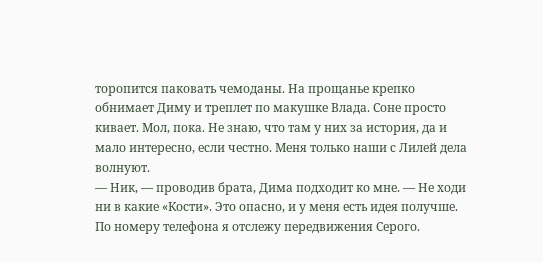торопится паковать чемоданы. На прощанье крепко обнимает Диму и треплет по макушке Влада. Соне просто кивает. Мол, пока. Не знаю, что там у них за история, да и мало интересно, если честно. Меня только наши с Лилей дела волнуют.
— Ник, — проводив брата, Дима подходит ко мне. — Не ходи ни в какие «Кости». Это опасно, и у меня есть идея получше. По номеру телефона я отслежу передвижения Серого.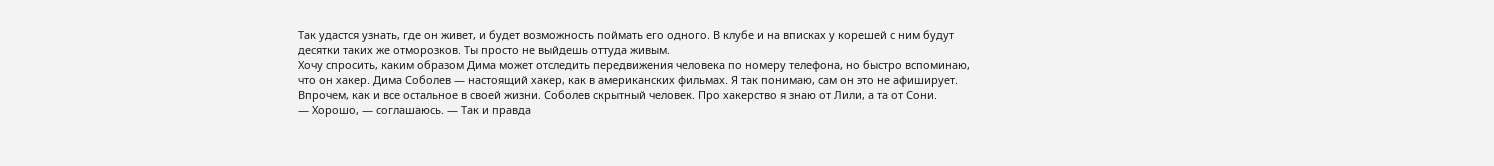Так удастся узнать, где он живет, и будет возможность поймать его одного. В клубе и на вписках у корешей с ним будут десятки таких же отморозков. Ты просто не выйдешь оттуда живым.
Хочу спросить, каким образом Дима может отследить передвижения человека по номеру телефона, но быстро вспоминаю, что он хакер. Дима Соболев — настоящий хакер, как в американских фильмах. Я так понимаю, сам он это не афиширует. Впрочем, как и все остальное в своей жизни. Соболев скрытный человек. Про хакерство я знаю от Лили, а та от Сони.
— Хорошо, — соглашаюсь. — Так и правда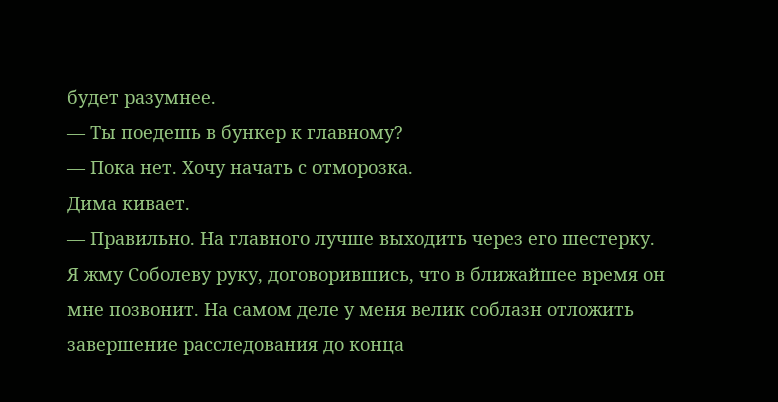будет разумнее.
— Ты поедешь в бункер к главному?
— Пока нет. Хочу начать с отморозка.
Дима кивает.
— Правильно. На главного лучше выходить через его шестерку.
Я жму Соболеву руку, договорившись, что в ближайшее время он мне позвонит. На самом деле у меня велик соблазн отложить завершение расследования до конца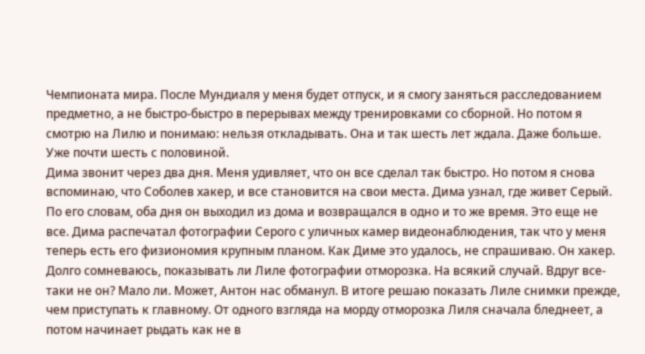Чемпионата мира. После Мундиаля у меня будет отпуск, и я смогу заняться расследованием предметно, а не быстро-быстро в перерывах между тренировками со сборной. Но потом я смотрю на Лилю и понимаю: нельзя откладывать. Она и так шесть лет ждала. Даже больше. Уже почти шесть с половиной.
Дима звонит через два дня. Меня удивляет, что он все сделал так быстро. Но потом я снова вспоминаю, что Соболев хакер, и все становится на свои места. Дима узнал, где живет Серый. По его словам, оба дня он выходил из дома и возвращался в одно и то же время. Это еще не все. Дима распечатал фотографии Серого с уличных камер видеонаблюдения, так что у меня теперь есть его физиономия крупным планом. Как Диме это удалось, не спрашиваю. Он хакер.
Долго сомневаюсь, показывать ли Лиле фотографии отморозка. На всякий случай. Вдруг все-таки не он? Мало ли. Может, Антон нас обманул. В итоге решаю показать Лиле снимки прежде, чем приступать к главному. От одного взгляда на морду отморозка Лиля сначала бледнеет, а потом начинает рыдать как не в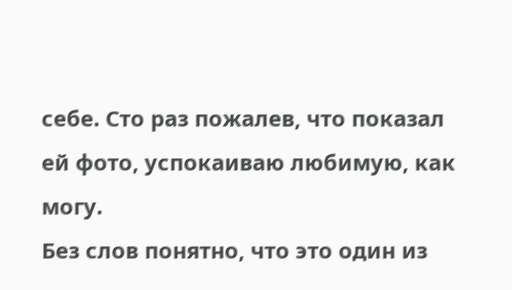себе. Сто раз пожалев, что показал ей фото, успокаиваю любимую, как могу.
Без слов понятно, что это один из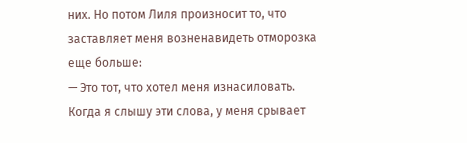них. Но потом Лиля произносит то, что заставляет меня возненавидеть отморозка еще больше:
— Это тот, что хотел меня изнасиловать.
Когда я слышу эти слова, у меня срывает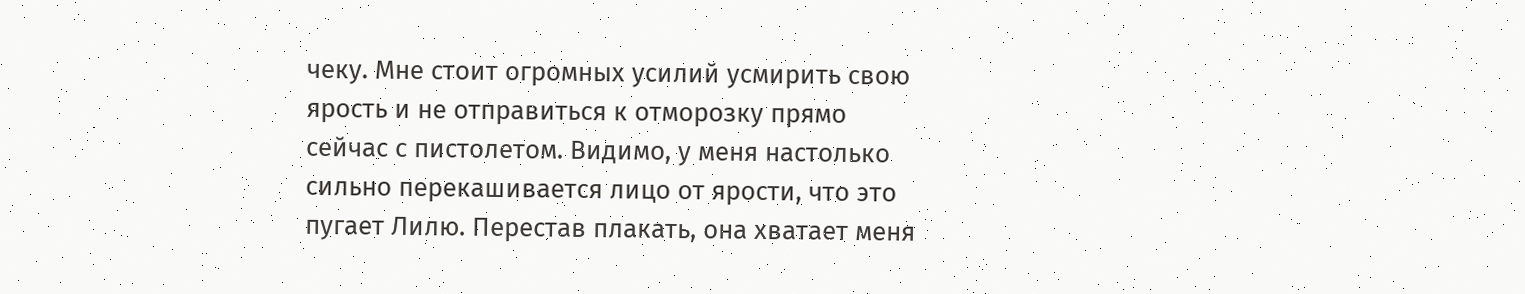чеку. Мне стоит огромных усилий усмирить свою ярость и не отправиться к отморозку прямо сейчас с пистолетом. Видимо, у меня настолько сильно перекашивается лицо от ярости, что это пугает Лилю. Перестав плакать, она хватает меня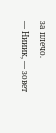за плечо.
— Нииик, — зовет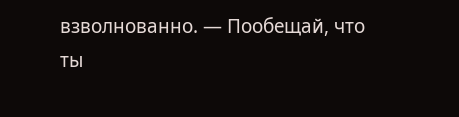взволнованно. — Пообещай, что ты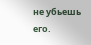не убьешь его.